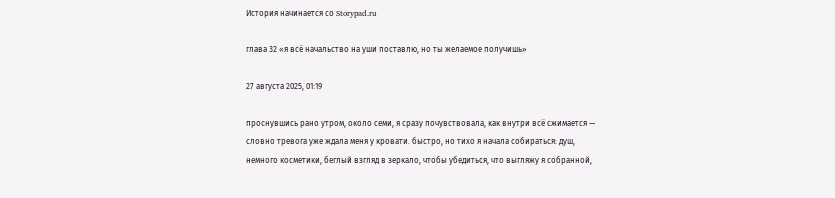История начинается со Storypad.ru

глава 32 «я всё начальство на уши поставлю, но ты желаемое получишь»

27 августа 2025, 01:19

проснувшись рано утром, около семи, я сразу почувствовала, как внутри всё сжимается — словно тревога уже ждала меня у кровати. быстро, но тихо я начала собираться: душ, немного косметики, беглый взгляд в зеркало, чтобы убедиться, что выгляжу я собранной,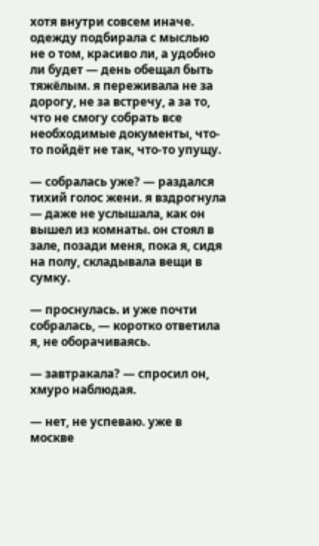хотя внутри совсем иначе. одежду подбирала с мыслью не о том, красиво ли, а удобно ли будет — день обещал быть тяжёлым. я переживала не за дорогу, не за встречу, а за то, что не смогу собрать все необходимые документы, что-то пойдёт не так, что-то упущу.

— собралась уже? — раздался тихий голос жени. я вздрогнула — даже не услышала, как он вышел из комнаты. он стоял в зале, позади меня, пока я, сидя на полу, складывала вещи в сумку.

— проснулась. и уже почти собралась, — коротко ответила я, не оборачиваясь.

— завтракала? — спросил он, хмуро наблюдая.

— нет, не успеваю. уже в москве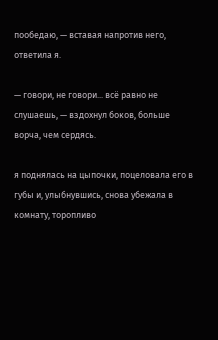пообедаю, — вставая напротив него, ответила я.

— говори, не говори... всё равно не слушаешь, — вздохнул боков, больше ворча, чем сердясь.

я поднялась на цыпочки, поцеловала его в губы и, улыбнувшись, снова убежала в комнату, торопливо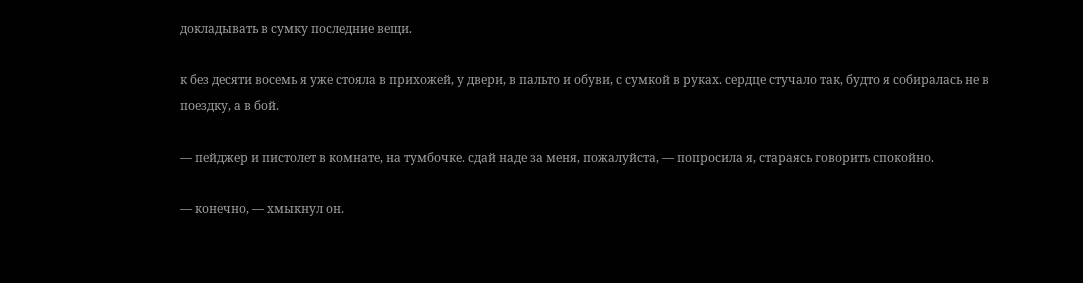докладывать в сумку последние вещи.

к без десяти восемь я уже стояла в прихожей, у двери, в пальто и обуви, с сумкой в руках. сердце стучало так, будто я собиралась не в поездку, а в бой.

— пейджер и пистолет в комнате, на тумбочке. сдай наде за меня, пожалуйста, — попросила я, стараясь говорить спокойно.

— конечно, — хмыкнул он.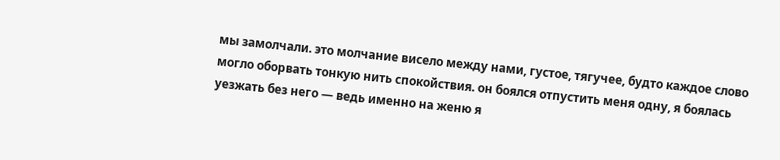мы замолчали. это молчание висело между нами, густое, тягучее, будто каждое слово могло оборвать тонкую нить спокойствия. он боялся отпустить меня одну, я боялась уезжать без него — ведь именно на женю я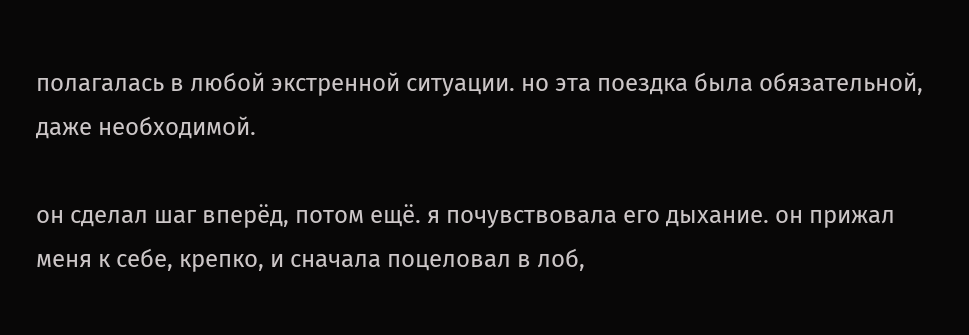полагалась в любой экстренной ситуации. но эта поездка была обязательной, даже необходимой.

он сделал шаг вперёд, потом ещё. я почувствовала его дыхание. он прижал меня к себе, крепко, и сначала поцеловал в лоб,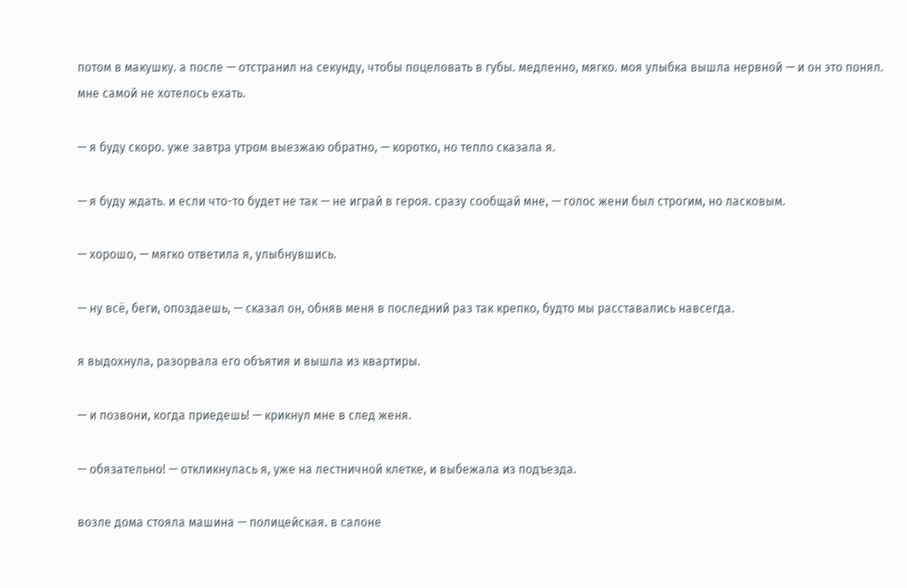потом в макушку. а после — отстранил на секунду, чтобы поцеловать в губы. медленно, мягко. моя улыбка вышла нервной — и он это понял. мне самой не хотелось ехать.

— я буду скоро. уже завтра утром выезжаю обратно, — коротко, но тепло сказала я.

— я буду ждать. и если что-то будет не так — не играй в героя. сразу сообщай мне, — голос жени был строгим, но ласковым.

— хорошо, — мягко ответила я, улыбнувшись.

— ну всё, беги, опоздаешь, — сказал он, обняв меня в последний раз так крепко, будто мы расставались навсегда.

я выдохнула, разорвала его объятия и вышла из квартиры.

— и позвони, когда приедешь! — крикнул мне в след женя.

— обязательно! — откликнулась я, уже на лестничной клетке, и выбежала из подъезда.

возле дома стояла машина — полицейская. в салоне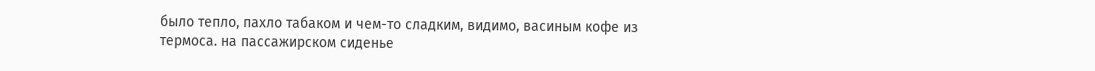было тепло, пахло табаком и чем-то сладким, видимо, васиным кофе из термоса. на пассажирском сиденье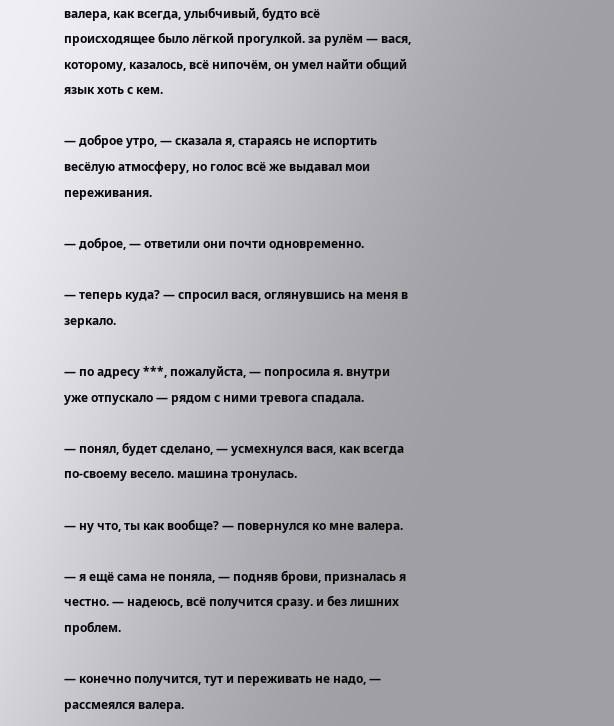валера, как всегда, улыбчивый, будто всё происходящее было лёгкой прогулкой. за рулём — вася, которому, казалось, всё нипочём, он умел найти общий язык хоть с кем.

— доброе утро, — сказала я, стараясь не испортить весёлую атмосферу, но голос всё же выдавал мои переживания.

— доброе, — ответили они почти одновременно.

— теперь куда? — спросил вася, оглянувшись на меня в зеркало.

— по адресу ***, пожалуйста, — попросила я. внутри уже отпускало — рядом с ними тревога спадала.

— понял, будет сделано, — усмехнулся вася, как всегда по-своему весело. машина тронулась.

— ну что, ты как вообще? — повернулся ко мне валера.

— я ещё сама не поняла, — подняв брови, призналась я честно. — надеюсь, всё получится сразу. и без лишних проблем.

— конечно получится, тут и переживать не надо, — рассмеялся валера.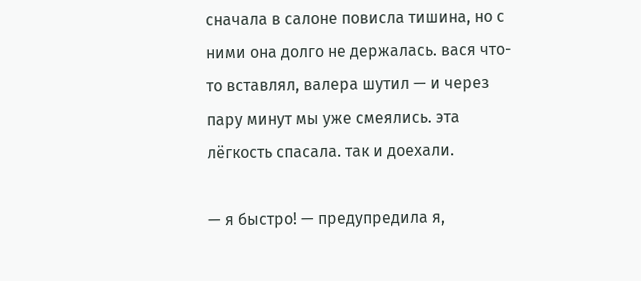сначала в салоне повисла тишина, но с ними она долго не держалась. вася что-то вставлял, валера шутил — и через пару минут мы уже смеялись. эта лёгкость спасала. так и доехали.

— я быстро! — предупредила я,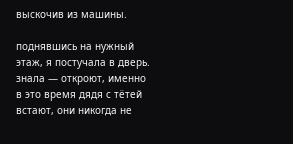выскочив из машины.

поднявшись на нужный этаж, я постучала в дверь. знала — откроют, именно в это время дядя с тётей встают, они никогда не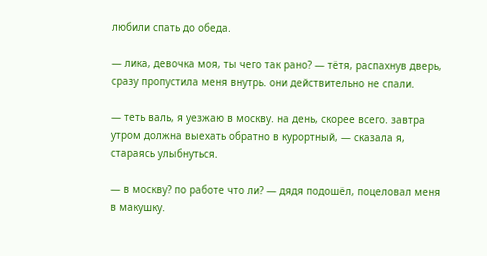любили спать до обеда.

— лика, девочка моя, ты чего так рано? — тётя, распахнув дверь, сразу пропустила меня внутрь. они действительно не спали.

— теть валь, я уезжаю в москву. на день, скорее всего. завтра утром должна выехать обратно в курортный, — сказала я, стараясь улыбнуться.

— в москву? по работе что ли? — дядя подошёл, поцеловал меня в макушку.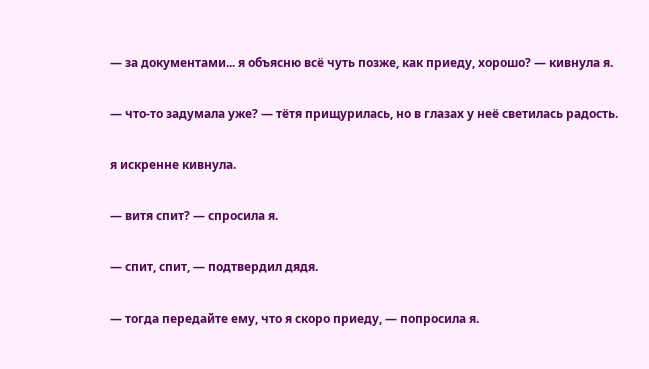— за документами... я объясню всё чуть позже, как приеду, хорошо? — кивнула я.

— что-то задумала уже? — тётя прищурилась, но в глазах у неё светилась радость.

я искренне кивнула.

— витя спит? — спросила я.

— спит, спит, — подтвердил дядя.

— тогда передайте ему, что я скоро приеду, — попросила я.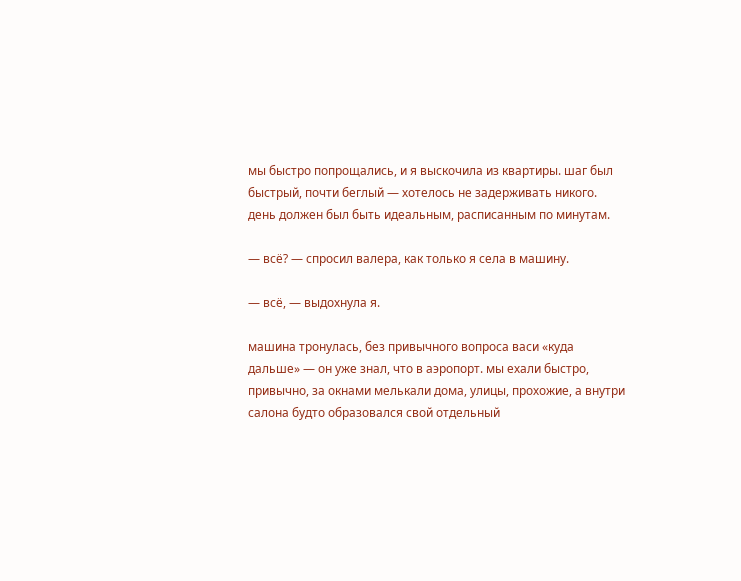мы быстро попрощались, и я выскочила из квартиры. шаг был быстрый, почти беглый — хотелось не задерживать никого. день должен был быть идеальным, расписанным по минутам.

— всё? — спросил валера, как только я села в машину.

— всё, — выдохнула я.

машина тронулась, без привычного вопроса васи «куда дальше» — он уже знал, что в аэропорт. мы ехали быстро, привычно, за окнами мелькали дома, улицы, прохожие, а внутри салона будто образовался свой отдельный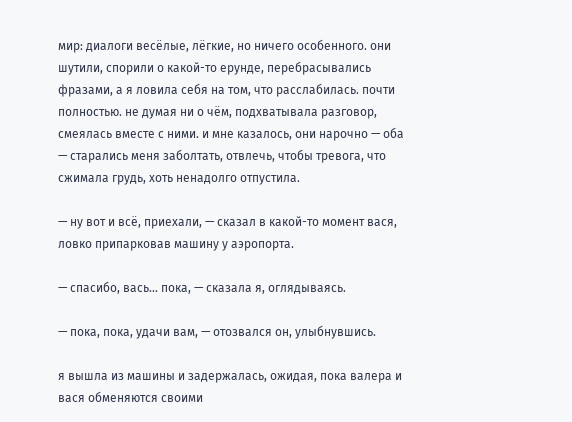мир: диалоги весёлые, лёгкие, но ничего особенного. они шутили, спорили о какой-то ерунде, перебрасывались фразами, а я ловила себя на том, что расслабилась. почти полностью. не думая ни о чём, подхватывала разговор, смеялась вместе с ними. и мне казалось, они нарочно — оба — старались меня заболтать, отвлечь, чтобы тревога, что сжимала грудь, хоть ненадолго отпустила.

— ну вот и всё, приехали, — сказал в какой-то момент вася, ловко припарковав машину у аэропорта.

— спасибо, вась... пока, — сказала я, оглядываясь.

— пока, пока, удачи вам, — отозвался он, улыбнувшись.

я вышла из машины и задержалась, ожидая, пока валера и вася обменяются своими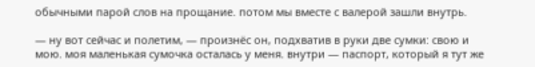обычными парой слов на прощание. потом мы вместе с валерой зашли внутрь.

— ну вот сейчас и полетим, — произнёс он, подхватив в руки две сумки: свою и мою. моя маленькая сумочка осталась у меня. внутри — паспорт, который я тут же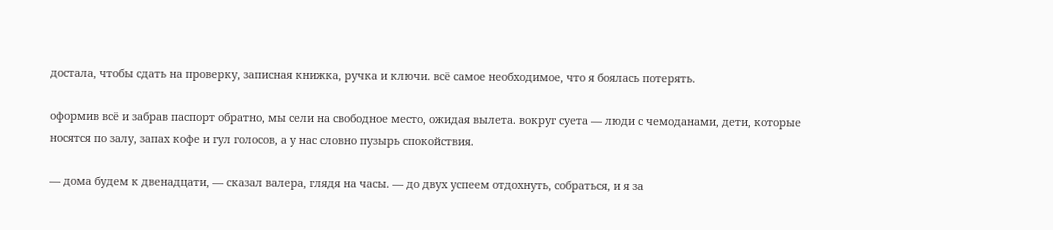достала, чтобы сдать на проверку, записная книжка, ручка и ключи. всё самое необходимое, что я боялась потерять.

оформив всё и забрав паспорт обратно, мы сели на свободное место, ожидая вылета. вокруг суета — люди с чемоданами, дети, которые носятся по залу, запах кофе и гул голосов, а у нас словно пузырь спокойствия.

— дома будем к двенадцати, — сказал валера, глядя на часы. — до двух успеем отдохнуть, собраться, и я за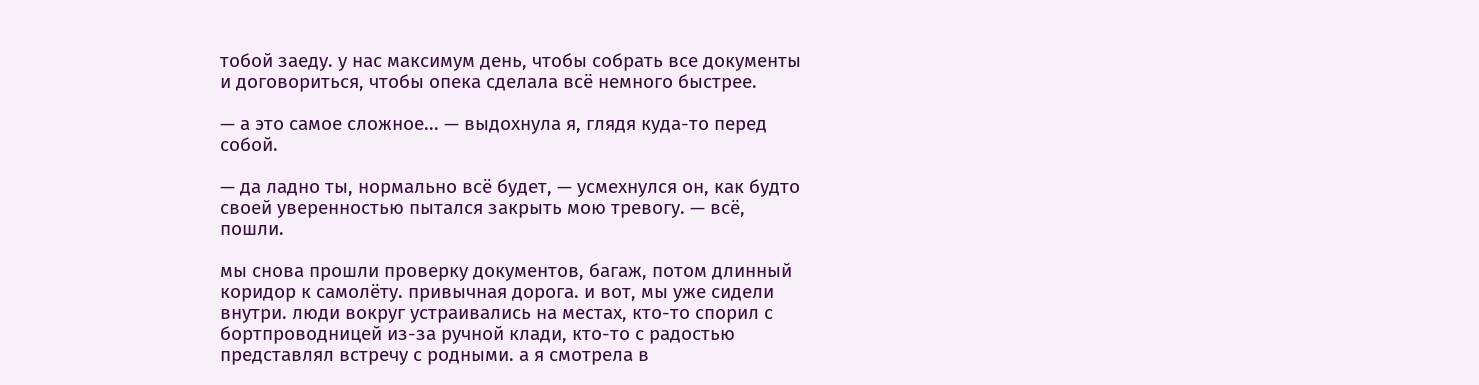тобой заеду. у нас максимум день, чтобы собрать все документы и договориться, чтобы опека сделала всё немного быстрее.

— а это самое сложное... — выдохнула я, глядя куда-то перед собой.

— да ладно ты, нормально всё будет, — усмехнулся он, как будто своей уверенностью пытался закрыть мою тревогу. — всё, пошли.

мы снова прошли проверку документов, багаж, потом длинный коридор к самолёту. привычная дорога. и вот, мы уже сидели внутри. люди вокруг устраивались на местах, кто-то спорил с бортпроводницей из-за ручной клади, кто-то с радостью представлял встречу с родными. а я смотрела в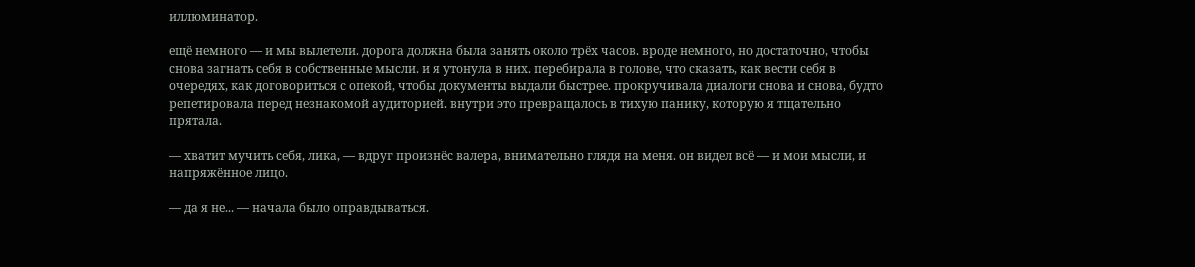иллюминатор.

ещё немного — и мы вылетели. дорога должна была занять около трёх часов. вроде немного, но достаточно, чтобы снова загнать себя в собственные мысли. и я утонула в них. перебирала в голове, что сказать, как вести себя в очередях, как договориться с опекой, чтобы документы выдали быстрее. прокручивала диалоги снова и снова, будто репетировала перед незнакомой аудиторией. внутри это превращалось в тихую панику, которую я тщательно прятала.

— хватит мучить себя, лика, — вдруг произнёс валера, внимательно глядя на меня. он видел всё — и мои мысли, и напряжённое лицо.

— да я не... — начала было оправдываться.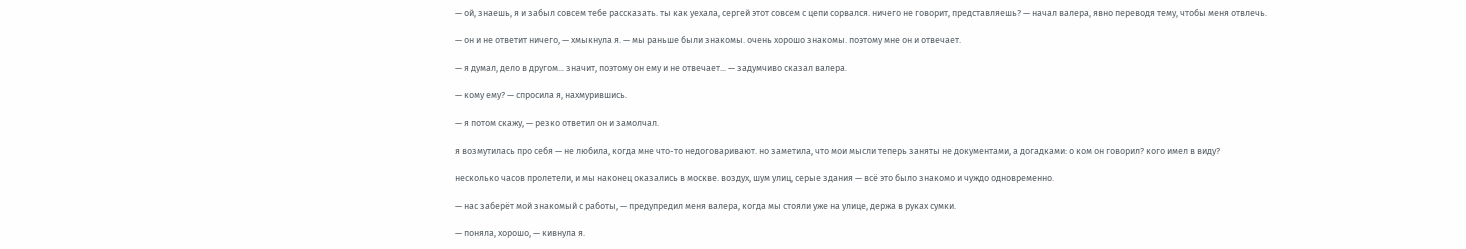— ой, знаешь, я и забыл совсем тебе рассказать. ты как уехала, сергей этот совсем с цепи сорвался. ничего не говорит, представляешь? — начал валера, явно переводя тему, чтобы меня отвлечь.

— он и не ответит ничего, — хмыкнула я. — мы раньше были знакомы. очень хорошо знакомы. поэтому мне он и отвечает.

— я думал, дело в другом... значит, поэтому он ему и не отвечает... — задумчиво сказал валера.

— кому ему? — спросила я, нахмурившись.

— я потом скажу, — резко ответил он и замолчал.

я возмутилась про себя — не любила, когда мне что-то недоговаривают. но заметила, что мои мысли теперь заняты не документами, а догадками: о ком он говорил? кого имел в виду?

несколько часов пролетели, и мы наконец оказались в москве. воздух, шум улиц, серые здания — всё это было знакомо и чуждо одновременно.

— нас заберёт мой знакомый с работы, — предупредил меня валера, когда мы стояли уже на улице, держа в руках сумки.

— поняла, хорошо, — кивнула я.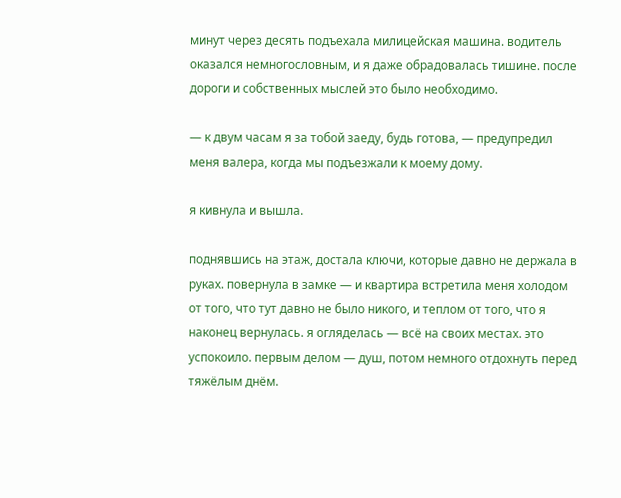минут через десять подъехала милицейская машина. водитель оказался немногословным, и я даже обрадовалась тишине. после дороги и собственных мыслей это было необходимо.

— к двум часам я за тобой заеду, будь готова, — предупредил меня валера, когда мы подъезжали к моему дому.

я кивнула и вышла.

поднявшись на этаж, достала ключи, которые давно не держала в руках. повернула в замке — и квартира встретила меня холодом от того, что тут давно не было никого, и теплом от того, что я наконец вернулась. я огляделась — всё на своих местах. это успокоило. первым делом — душ, потом немного отдохнуть перед тяжёлым днём.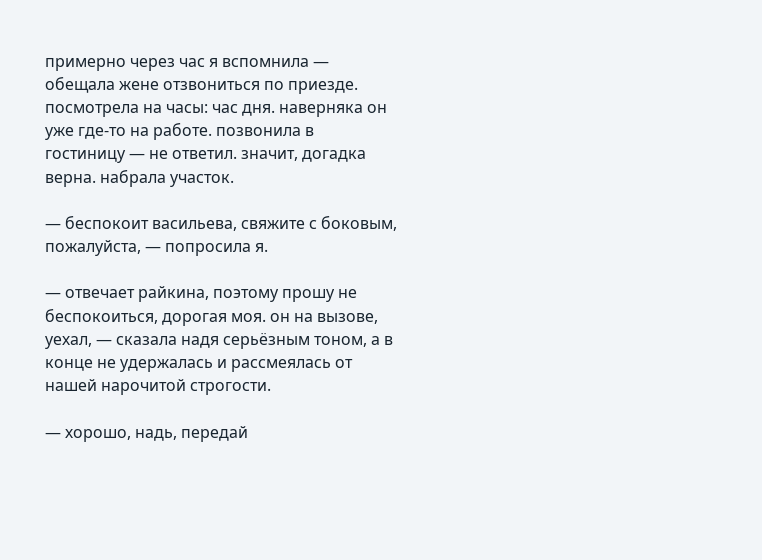примерно через час я вспомнила — обещала жeне отзвониться по приезде. посмотрела на часы: час дня. наверняка он уже где-то на работе. позвонила в гостиницу — не ответил. значит, догадка верна. набрала участок.

— беспокоит васильева, свяжите с боковым, пожалуйста, — попросила я.

— отвечает райкина, поэтому прошу не беспокоиться, дорогая моя. он на вызове, уехал, — сказала надя серьёзным тоном, а в конце не удержалась и рассмеялась от нашей нарочитой строгости.

— хорошо, надь, передай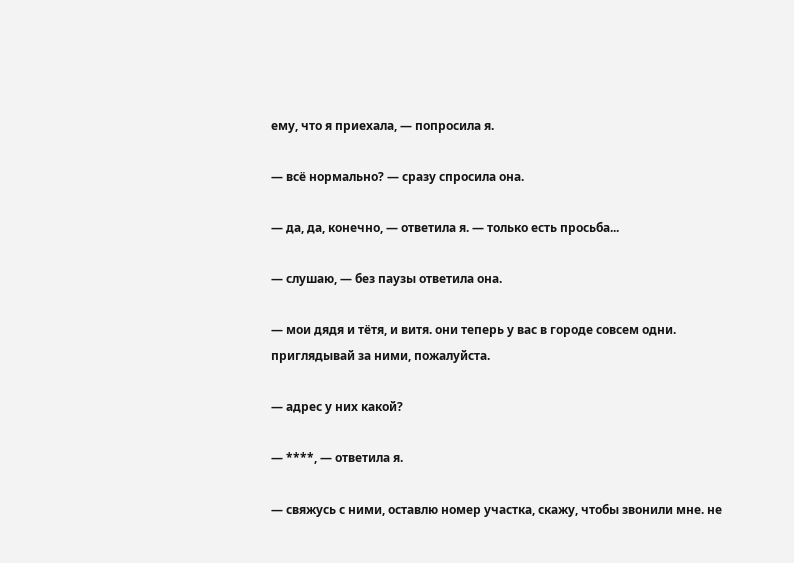ему, что я приехала, — попросила я.

— всё нормально? — сразу спросила она.

— да, да, конечно, — ответила я. — только есть просьба...

— слушаю, — без паузы ответила она.

— мои дядя и тётя, и витя. они теперь у вас в городе совсем одни. приглядывай за ними, пожалуйста.

— адрес у них какой?

— ****, — ответила я.

— свяжусь с ними, оставлю номер участка, скажу, чтобы звонили мне. не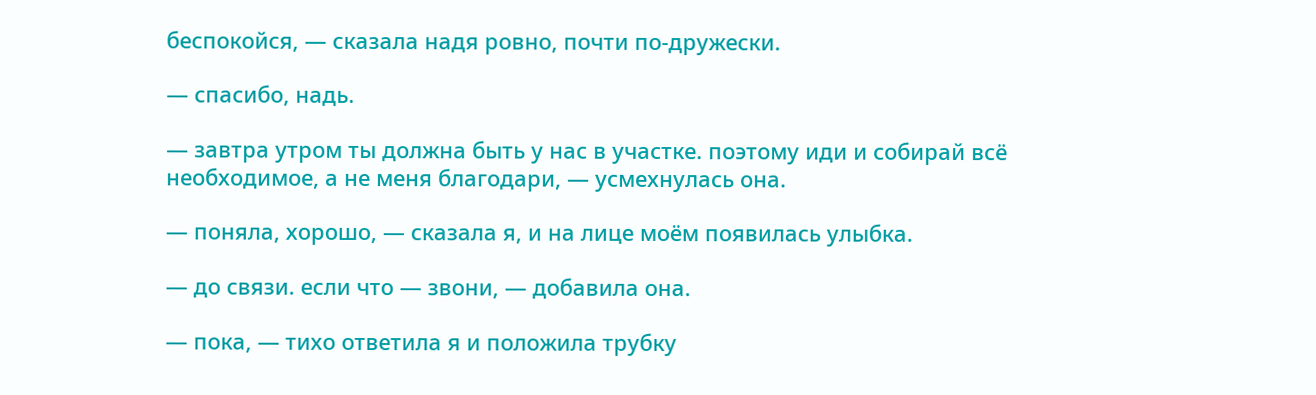беспокойся, — сказала надя ровно, почти по-дружески.

— спасибо, надь.

— завтра утром ты должна быть у нас в участке. поэтому иди и собирай всё необходимое, а не меня благодари, — усмехнулась она.

— поняла, хорошо, — сказала я, и на лице моём появилась улыбка.

— до связи. если что — звони, — добавила она.

— пока, — тихо ответила я и положила трубку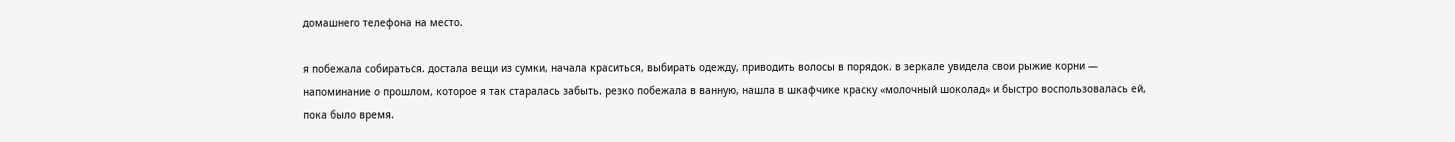домашнего телефона на место.

я побежала собираться. достала вещи из сумки, начала краситься, выбирать одежду, приводить волосы в порядок. в зеркале увидела свои рыжие корни — напоминание о прошлом, которое я так старалась забыть. резко побежала в ванную, нашла в шкафчике краску «молочный шоколад» и быстро воспользовалась ей, пока было время.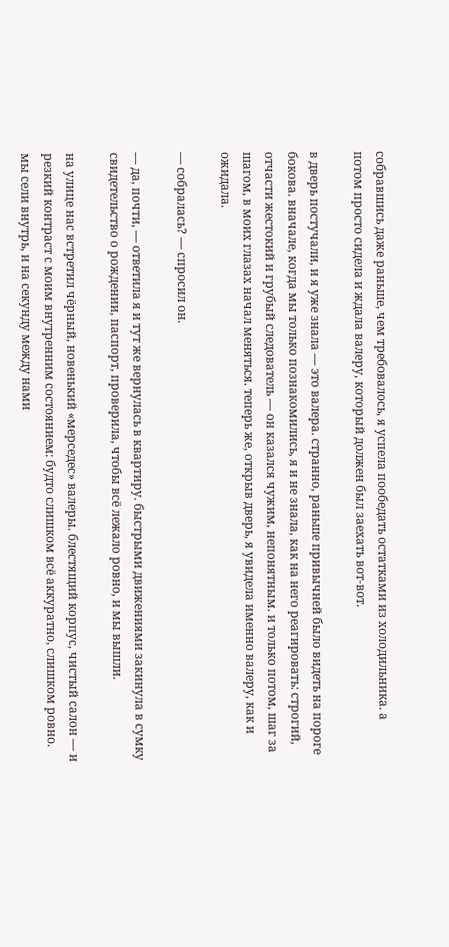собравшись даже раньше, чем требовалось, я успела пообедать остатками из холодильника. а потом просто сидела и ждала валеру, который должен был заехать вот-вот.

в дверь постучали, и я уже знала — это валера. странно, раньше привычней было видеть на пороге бокова. вначале, когда мы только познакомились, я и не знала, как на него реагировать: строгий, отчасти жестокий и грубый следователь — он казался чужим, непонятным. и только потом, шаг за шагом, в моих глазах начал меняться. теперь же, открыв дверь, я увидела именно валеру, как и ожидала.

— собралась? — спросил он.

— да, почти, — ответила я и тут же вернулась в квартиру. быстрыми движениями закинула в сумку свидетельство о рождении, паспорт, проверила, чтобы всё лежало ровно, и мы вышли.

на улице нас встретил чёрный, новенький «мерседес» валеры. блестящий корпус, чистый салон — и резкий контраст с моим внутренним состоянием: будто слишком всё аккуратно, слишком ровно. мы сели внутрь, и на секунду между нами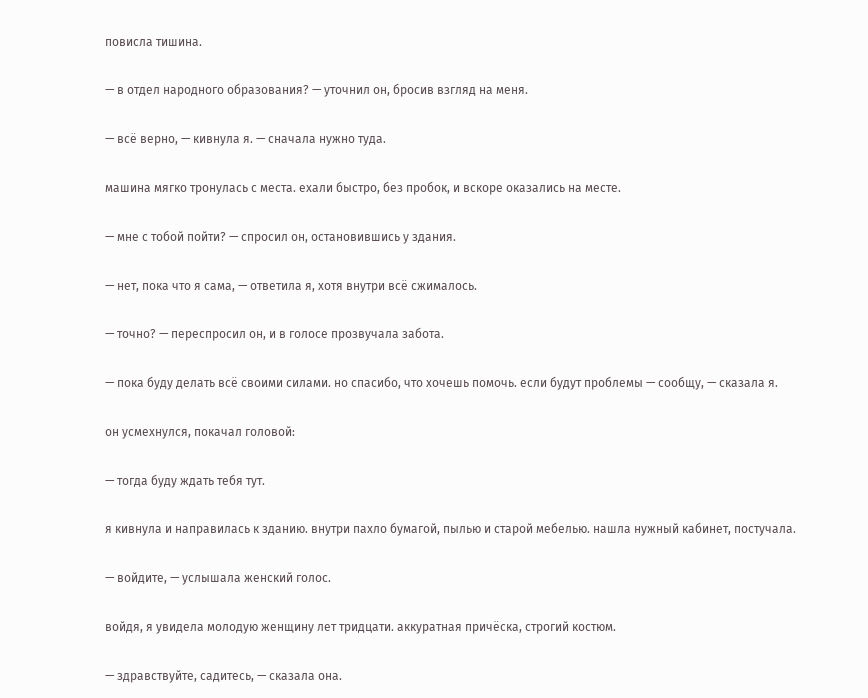повисла тишина.

— в отдел народного образования? — уточнил он, бросив взгляд на меня.

— всё верно, — кивнула я. — сначала нужно туда.

машина мягко тронулась с места. ехали быстро, без пробок, и вскоре оказались на месте.

— мне с тобой пойти? — спросил он, остановившись у здания.

— нет, пока что я сама, — ответила я, хотя внутри всё сжималось.

— точно? — переспросил он, и в голосе прозвучала забота.

— пока буду делать всё своими силами. но спасибо, что хочешь помочь. если будут проблемы — сообщу, — сказала я.

он усмехнулся, покачал головой:

— тогда буду ждать тебя тут.

я кивнула и направилась к зданию. внутри пахло бумагой, пылью и старой мебелью. нашла нужный кабинет, постучала.

— войдите, — услышала женский голос.

войдя, я увидела молодую женщину лет тридцати. аккуратная причёска, строгий костюм.

— здравствуйте, садитесь, — сказала она.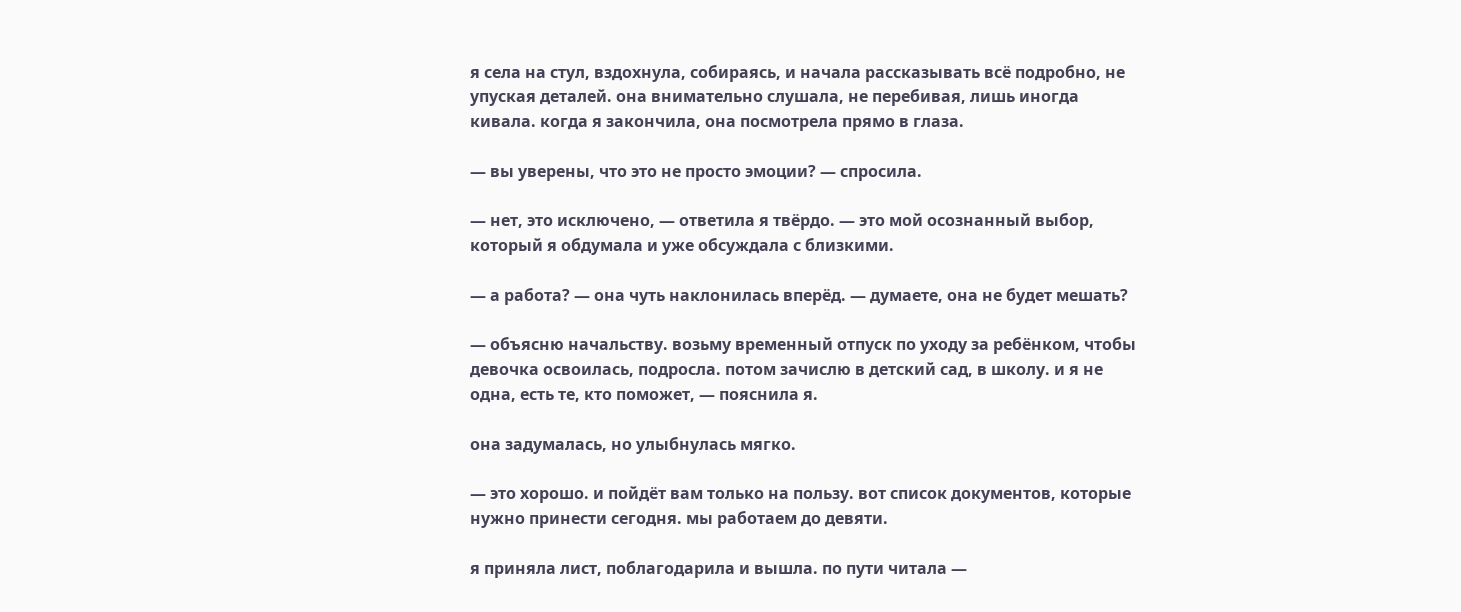я села на стул, вздохнула, собираясь, и начала рассказывать всё подробно, не упуская деталей. она внимательно слушала, не перебивая, лишь иногда кивала. когда я закончила, она посмотрела прямо в глаза.

— вы уверены, что это не просто эмоции? — спросила.

— нет, это исключено, — ответила я твёрдо. — это мой осознанный выбор, который я обдумала и уже обсуждала с близкими.

— а работа? — она чуть наклонилась вперёд. — думаете, она не будет мешать?

— объясню начальству. возьму временный отпуск по уходу за ребёнком, чтобы девочка освоилась, подросла. потом зачислю в детский сад, в школу. и я не одна, есть те, кто поможет, — пояснила я.

она задумалась, но улыбнулась мягко.

— это хорошо. и пойдёт вам только на пользу. вот список документов, которые нужно принести сегодня. мы работаем до девяти.

я приняла лист, поблагодарила и вышла. по пути читала —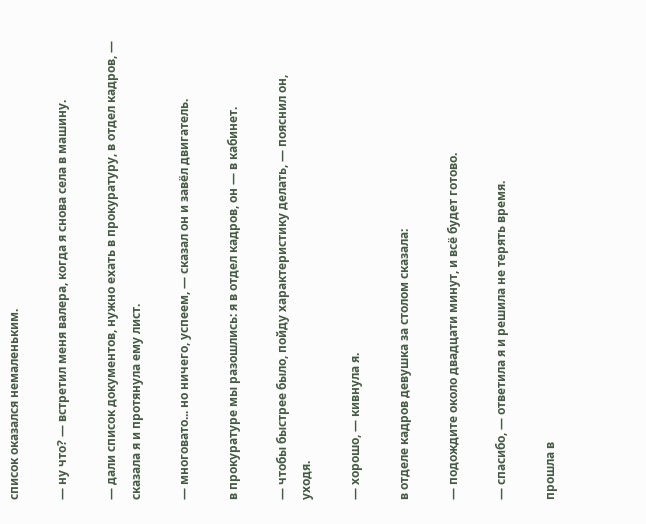список оказался немаленьким.

— ну что? — встретил меня валера, когда я снова села в машину.

— дали список документов, нужно ехать в прокуратуру, в отдел кадров, — сказала я и протянула ему лист.

— многовато... но ничего, успеем, — сказал он и завёл двигатель.

в прокуратуре мы разошлись: я в отдел кадров, он — в кабинет.

— чтобы быстрее было, пойду характеристику делать, — пояснил он, уходя.

— хорошо, — кивнула я.

в отделе кадров девушка за столом сказала:

— подождите около двадцати минут, и всё будет готово.

— спасибо, — ответила я и решила не терять время.

прошла в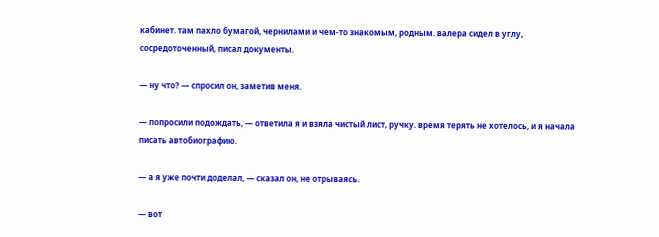кабинет. там пахло бумагой, чернилами и чем-то знакомым, родным. валера сидел в углу, сосредоточенный, писал документы.

— ну что? — спросил он, заметив меня.

— попросили подождать, — ответила я и взяла чистый лист, ручку. время терять не хотелось, и я начала писать автобиографию.

— а я уже почти доделал, — сказал он, не отрываясь.

— вот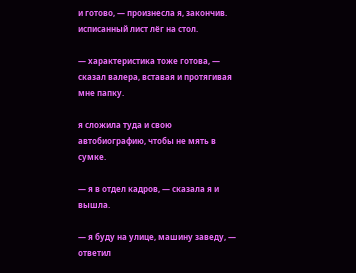и готово, — произнесла я, закончив. исписанный лист лёг на стол.

— характеристика тоже готова, — сказал валера, вставая и протягивая мне папку.

я сложила туда и свою автобиографию, чтобы не мять в сумке.

— я в отдел кадров, — сказала я и вышла.

— я буду на улице, машину заведу, — ответил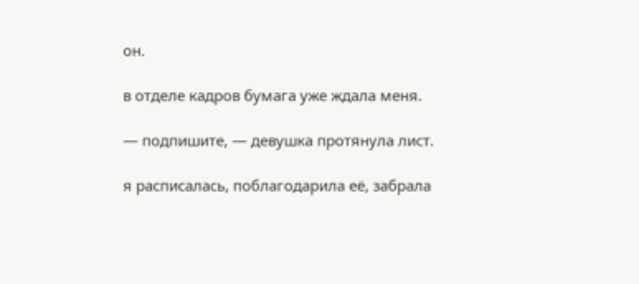он.

в отделе кадров бумага уже ждала меня.

— подпишите, — девушка протянула лист.

я расписалась, поблагодарила её, забрала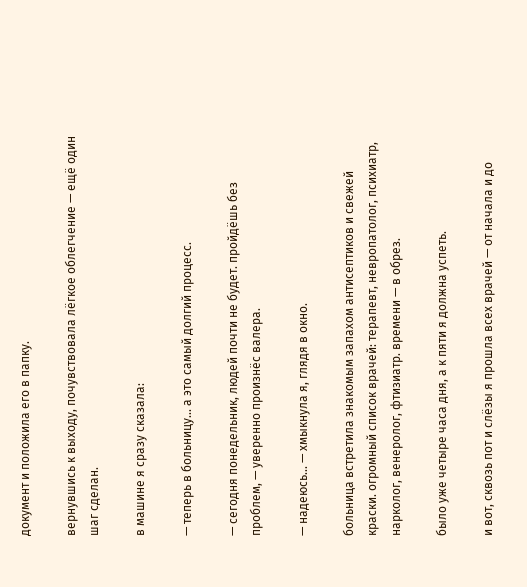документ и положила его в папку.

вернувшись к выходу, почувствовала лёгкое облегчение — ещё один шаг сделан.

в машине я сразу сказала:

— теперь в больницу... а это самый долгий процесс.

— сегодня понедельник, людей почти не будет. пройдёшь без проблем, — уверенно произнёс валера.

— надеюсь... — хмыкнула я, глядя в окно.

больница встретила знакомым запахом антисептиков и свежей краски. огромный список врачей: терапевт, невропатолог, психиатр, нарколог, венеролог, фтизиатр. времени — в обрез.

было уже четыре часа дня, а к пяти я должна успеть.

и вот, сквозь пот и слёзы я прошла всех врачей — от начала и до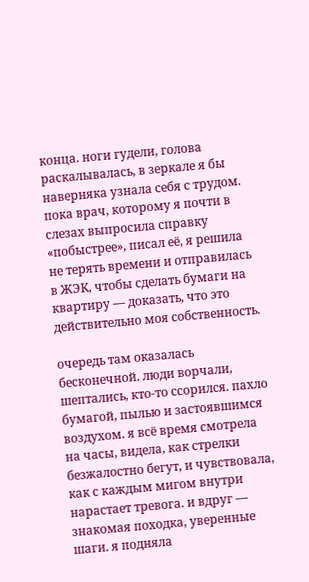конца. ноги гудели, голова раскалывалась, в зеркале я бы наверняка узнала себя с трудом. пока врач, которому я почти в слезах выпросила справку «побыстрее», писал её, я решила не терять времени и отправилась в ЖЭК, чтобы сделать бумаги на квартиру — доказать, что это действительно моя собственность.

очередь там оказалась бесконечной. люди ворчали, шептались, кто-то ссорился. пахло бумагой, пылью и застоявшимся воздухом. я всё время смотрела на часы, видела, как стрелки безжалостно бегут, и чувствовала, как с каждым мигом внутри нарастает тревога. и вдруг — знакомая походка, уверенные шаги. я подняла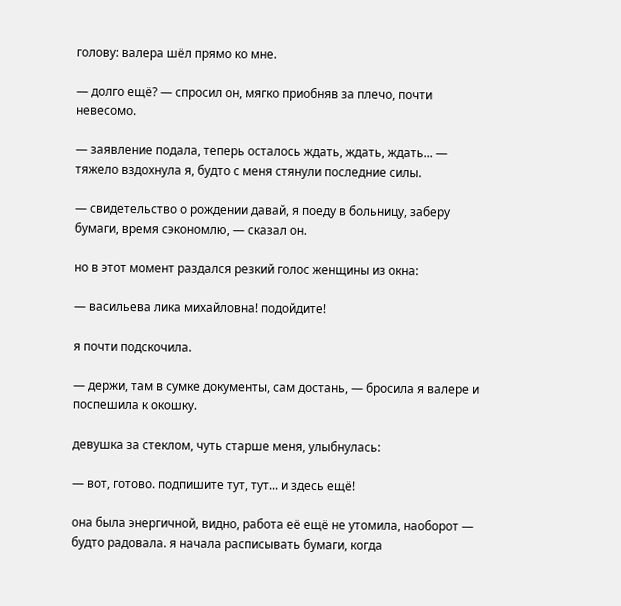голову: валера шёл прямо ко мне.

— долго ещё? — спросил он, мягко приобняв за плечо, почти невесомо.

— заявление подала, теперь осталось ждать, ждать, ждать... — тяжело вздохнула я, будто с меня стянули последние силы.

— свидетельство о рождении давай, я поеду в больницу, заберу бумаги, время сэкономлю, — сказал он.

но в этот момент раздался резкий голос женщины из окна:

— васильева лика михайловна! подойдите!

я почти подскочила.

— держи, там в сумке документы, сам достань, — бросила я валере и поспешила к окошку.

девушка за стеклом, чуть старше меня, улыбнулась:

— вот, готово. подпишите тут, тут... и здесь ещё!

она была энергичной, видно, работа её ещё не утомила, наоборот — будто радовала. я начала расписывать бумаги, когда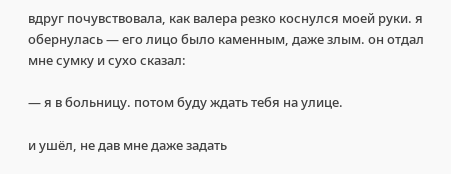вдруг почувствовала, как валера резко коснулся моей руки. я обернулась — его лицо было каменным, даже злым. он отдал мне сумку и сухо сказал:

— я в больницу. потом буду ждать тебя на улице.

и ушёл, не дав мне даже задать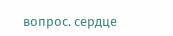вопрос. сердце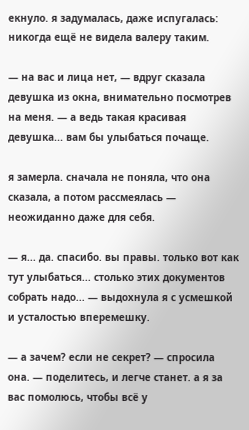екнуло. я задумалась, даже испугалась: никогда ещё не видела валеру таким.

— на вас и лица нет, — вдруг сказала девушка из окна, внимательно посмотрев на меня. — а ведь такая красивая девушка... вам бы улыбаться почаще.

я замерла. сначала не поняла, что она сказала, а потом рассмеялась — неожиданно даже для себя.

— я... да. спасибо. вы правы. только вот как тут улыбаться... столько этих документов собрать надо... — выдохнула я с усмешкой и усталостью вперемешку.

— а зачем? если не секрет? — спросила она. — поделитесь, и легче станет. а я за вас помолюсь, чтобы всё у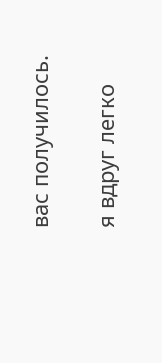вас получилось.

я вдруг легко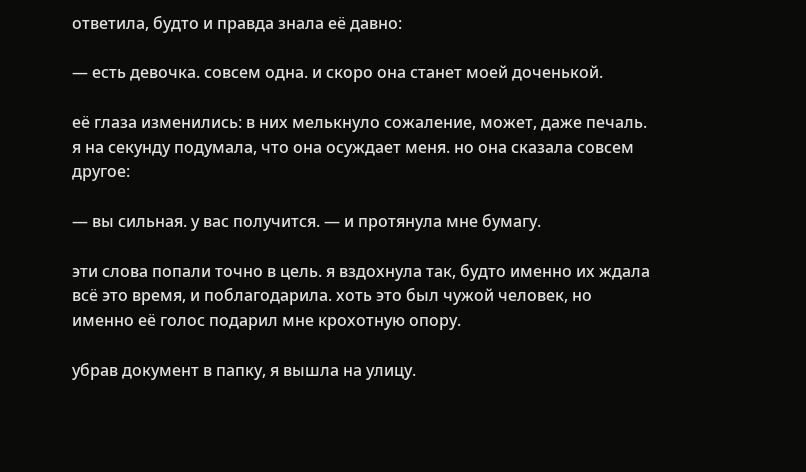ответила, будто и правда знала её давно:

— есть девочка. совсем одна. и скоро она станет моей доченькой.

её глаза изменились: в них мелькнуло сожаление, может, даже печаль. я на секунду подумала, что она осуждает меня. но она сказала совсем другое:

— вы сильная. у вас получится. — и протянула мне бумагу.

эти слова попали точно в цель. я вздохнула так, будто именно их ждала всё это время, и поблагодарила. хоть это был чужой человек, но именно её голос подарил мне крохотную опору.

убрав документ в папку, я вышла на улицу.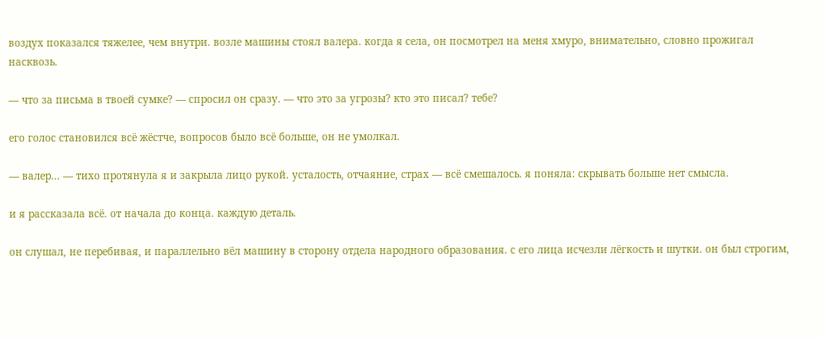воздух показался тяжелее, чем внутри. возле машины стоял валера. когда я села, он посмотрел на меня хмуро, внимательно, словно прожигал насквозь.

— что за письма в твоей сумке? — спросил он сразу. — что это за угрозы? кто это писал? тебе?

его голос становился всё жёстче, вопросов было всё больше, он не умолкал.

— валер... — тихо протянула я и закрыла лицо рукой. усталость, отчаяние, страх — всё смешалось. я поняла: скрывать больше нет смысла.

и я рассказала всё. от начала до конца. каждую деталь.

он слушал, не перебивая, и параллельно вёл машину в сторону отдела народного образования. с его лица исчезли лёгкость и шутки. он был строгим,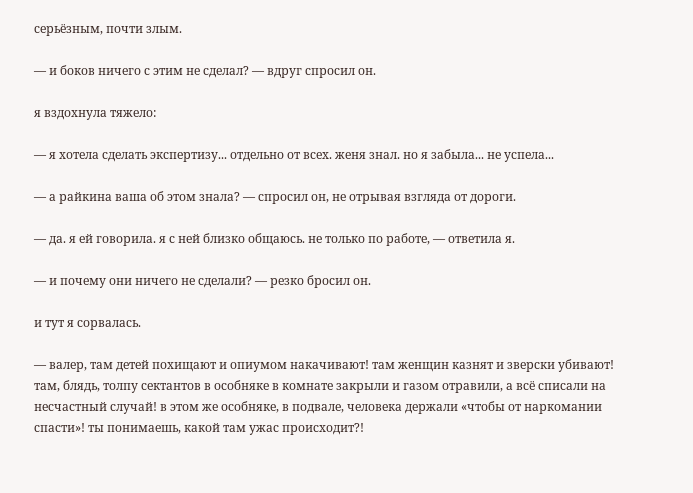серьёзным, почти злым.

— и боков ничего с этим не сделал? — вдруг спросил он.

я вздохнула тяжело:

— я хотела сделать экспертизу... отдельно от всех. женя знал. но я забыла... не успела...

— а райкина ваша об этом знала? — спросил он, не отрывая взгляда от дороги.

— да. я ей говорила. я с ней близко общаюсь. не только по работе, — ответила я.

— и почему они ничего не сделали? — резко бросил он.

и тут я сорвалась.

— валер, там детей похищают и опиумом накачивают! там женщин казнят и зверски убивают! там, блядь, толпу сектантов в особняке в комнате закрыли и газом отравили, а всё списали на несчастный случай! в этом же особняке, в подвале, человека держали «чтобы от наркомании спасти»! ты понимаешь, какой там ужас происходит?!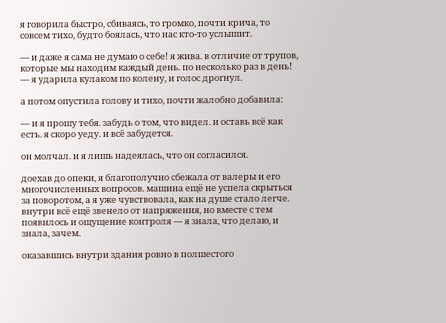я говорила быстро, сбиваясь, то громко, почти крича, то совсем тихо, будто боялась, что нас кто-то услышит.

— и даже я сама не думаю о себе! я жива. в отличие от трупов, которые мы находим каждый день. по несколько раз в день! — я ударила кулаком по колену, и голос дрогнул.

а потом опустила голову и тихо, почти жалобно добавила:

— и я прошу тебя. забудь о том, что видел. и оставь всё как есть. я скоро уеду. и всё забудется.

он молчал. и я лишь надеялась, что он согласился.

доехав до опеки, я благополучно сбежала от валеры и его многочисленных вопросов. машина ещё не успела скрыться за поворотом, а я уже чувствовала, как на душе стало легче. внутри всё ещё звенело от напряжения, но вместе с тем появилось и ощущение контроля — я знала, что делаю, и знала, зачем.

оказавшись внутри здания ровно в полшестого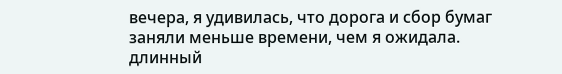вечера, я удивилась, что дорога и сбор бумаг заняли меньше времени, чем я ожидала. длинный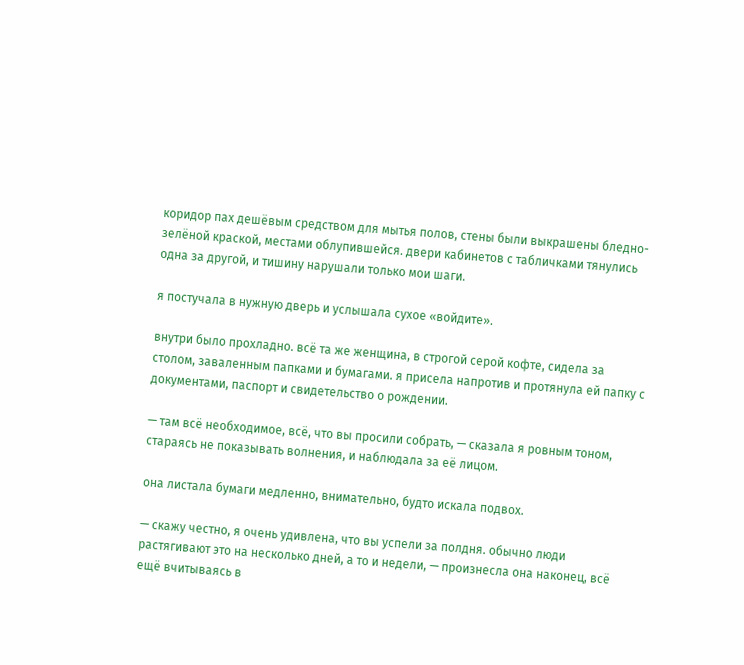коридор пах дешёвым средством для мытья полов, стены были выкрашены бледно-зелёной краской, местами облупившейся. двери кабинетов с табличками тянулись одна за другой, и тишину нарушали только мои шаги.

я постучала в нужную дверь и услышала сухое «войдите».

внутри было прохладно. всё та же женщина, в строгой серой кофте, сидела за столом, заваленным папками и бумагами. я присела напротив и протянула ей папку с документами, паспорт и свидетельство о рождении.

— там всё необходимое, всё, что вы просили собрать, — сказала я ровным тоном, стараясь не показывать волнения, и наблюдала за её лицом.

она листала бумаги медленно, внимательно, будто искала подвох.

— скажу честно, я очень удивлена, что вы успели за полдня. обычно люди растягивают это на несколько дней, а то и недели, — произнесла она наконец, всё ещё вчитываясь в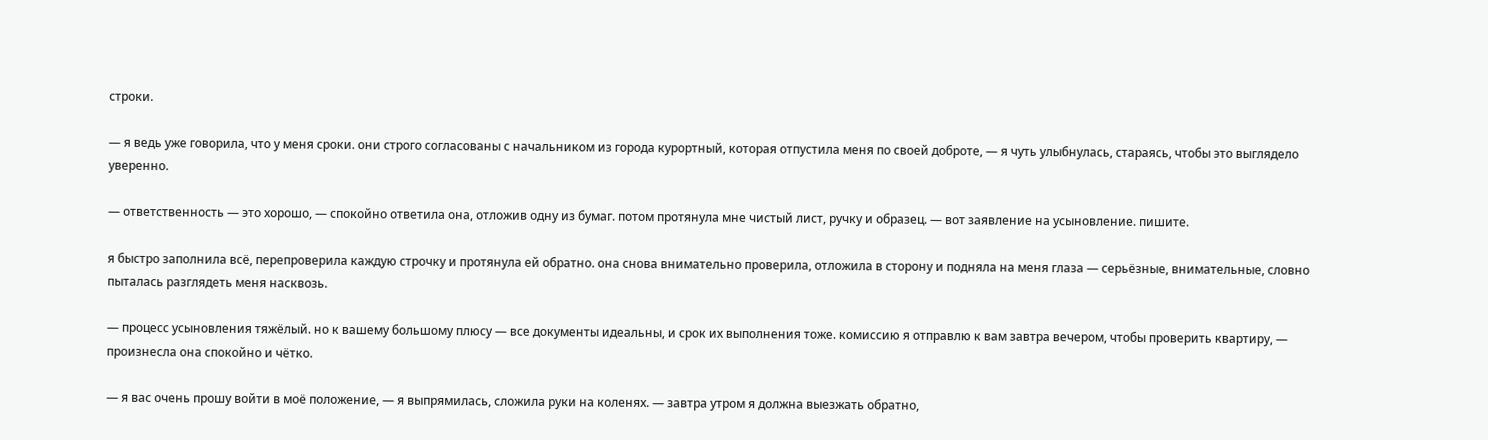строки.

— я ведь уже говорила, что у меня сроки. они строго согласованы с начальником из города курортный, которая отпустила меня по своей доброте, — я чуть улыбнулась, стараясь, чтобы это выглядело уверенно.

— ответственность — это хорошо, — спокойно ответила она, отложив одну из бумаг. потом протянула мне чистый лист, ручку и образец. — вот заявление на усыновление. пишите.

я быстро заполнила всё, перепроверила каждую строчку и протянула ей обратно. она снова внимательно проверила, отложила в сторону и подняла на меня глаза — серьёзные, внимательные, словно пыталась разглядеть меня насквозь.

— процесс усыновления тяжёлый. но к вашему большому плюсу — все документы идеальны, и срок их выполнения тоже. комиссию я отправлю к вам завтра вечером, чтобы проверить квартиру, — произнесла она спокойно и чётко.

— я вас очень прошу войти в моё положение, — я выпрямилась, сложила руки на коленях. — завтра утром я должна выезжать обратно,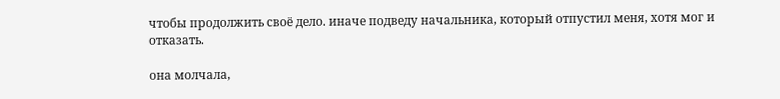чтобы продолжить своё дело. иначе подведу начальника, который отпустил меня, хотя мог и отказать.

она молчала,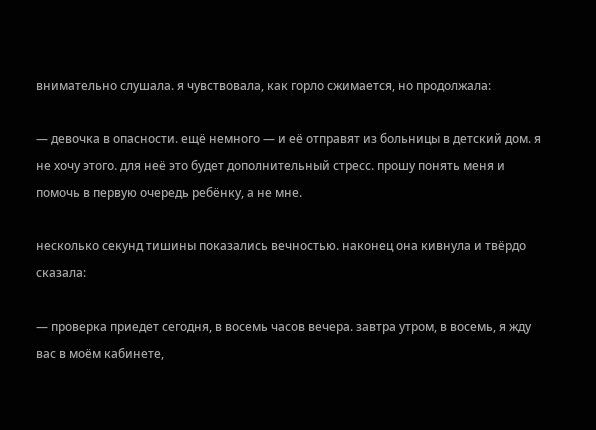внимательно слушала. я чувствовала, как горло сжимается, но продолжала:

— девочка в опасности. ещё немного — и её отправят из больницы в детский дом. я не хочу этого. для неё это будет дополнительный стресс. прошу понять меня и помочь в первую очередь ребёнку, а не мне.

несколько секунд тишины показались вечностью. наконец она кивнула и твёрдо сказала:

— проверка приедет сегодня, в восемь часов вечера. завтра утром, в восемь, я жду вас в моём кабинете,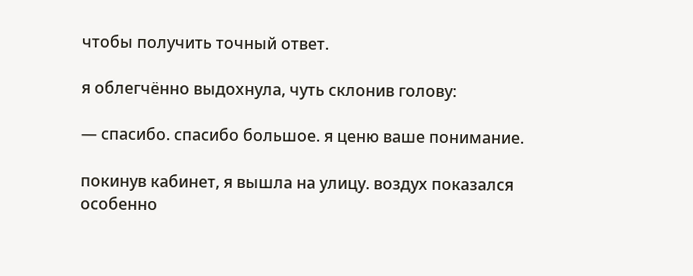чтобы получить точный ответ.

я облегчённо выдохнула, чуть склонив голову:

— спасибо. спасибо большое. я ценю ваше понимание.

покинув кабинет, я вышла на улицу. воздух показался особенно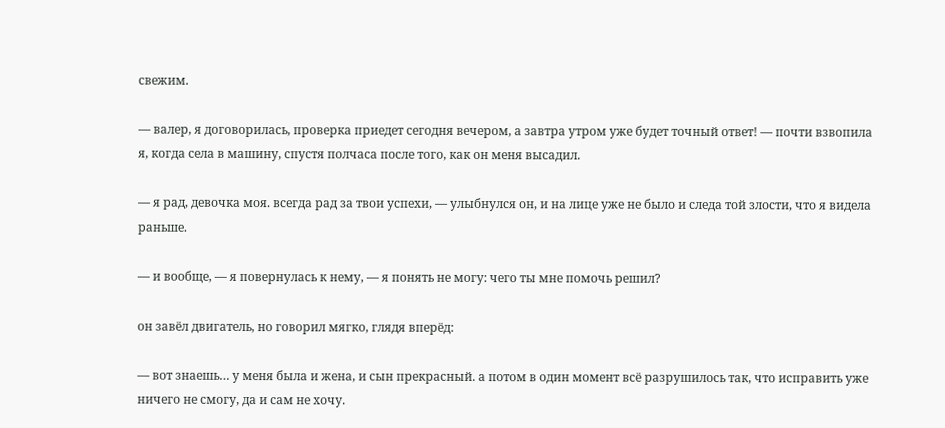свежим.

— валер, я договорилась, проверка приедет сегодня вечером, а завтра утром уже будет точный ответ! — почти взвопила я, когда села в машину, спустя полчаса после того, как он меня высадил.

— я рад, девочка моя. всегда рад за твои успехи, — улыбнулся он, и на лице уже не было и следа той злости, что я видела раньше.

— и вообще, — я повернулась к нему, — я понять не могу: чего ты мне помочь решил?

он завёл двигатель, но говорил мягко, глядя вперёд:

— вот знаешь… у меня была и жена, и сын прекрасный. а потом в один момент всё разрушилось так, что исправить уже ничего не смогу, да и сам не хочу.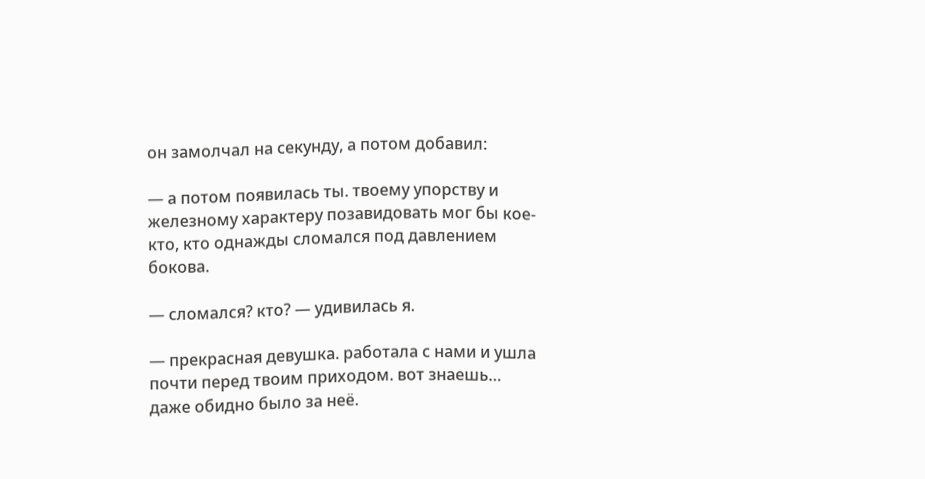он замолчал на секунду, а потом добавил:

— а потом появилась ты. твоему упорству и железному характеру позавидовать мог бы кое-кто, кто однажды сломался под давлением бокова.

— сломался? кто? — удивилась я.

— прекрасная девушка. работала с нами и ушла почти перед твоим приходом. вот знаешь… даже обидно было за неё.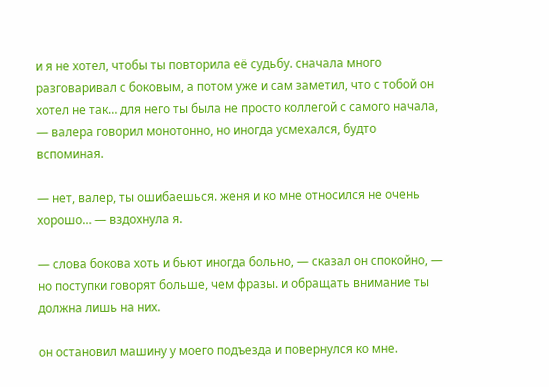и я не хотел, чтобы ты повторила её судьбу. сначала много разговаривал с боковым, а потом уже и сам заметил, что с тобой он хотел не так… для него ты была не просто коллегой с самого начала, — валера говорил монотонно, но иногда усмехался, будто вспоминая.

— нет, валер, ты ошибаешься. женя и ко мне относился не очень хорошо… — вздохнула я.

— слова бокова хоть и бьют иногда больно, — сказал он спокойно, — но поступки говорят больше, чем фразы. и обращать внимание ты должна лишь на них.

он остановил машину у моего подъезда и повернулся ко мне.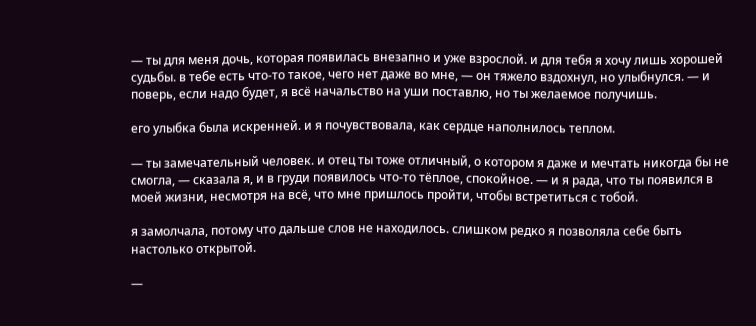— ты для меня дочь, которая появилась внезапно и уже взрослой. и для тебя я хочу лишь хорошей судьбы. в тебе есть что-то такое, чего нет даже во мне, — он тяжело вздохнул, но улыбнулся. — и поверь, если надо будет, я всё начальство на уши поставлю, но ты желаемое получишь.

его улыбка была искренней. и я почувствовала, как сердце наполнилось теплом.

— ты замечательный человек. и отец ты тоже отличный, о котором я даже и мечтать никогда бы не смогла, — сказала я, и в груди появилось что-то тёплое, спокойное. — и я рада, что ты появился в моей жизни, несмотря на всё, что мне пришлось пройти, чтобы встретиться с тобой.

я замолчала, потому что дальше слов не находилось. слишком редко я позволяла себе быть настолько открытой.

—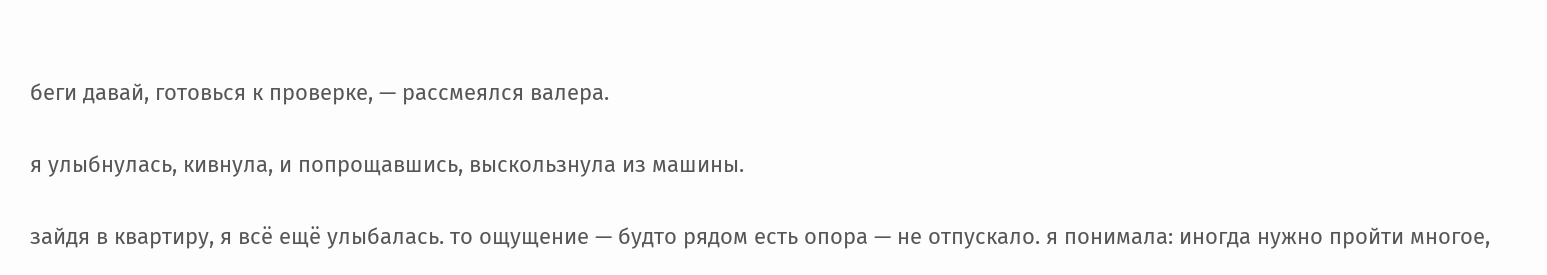беги давай, готовься к проверке, — рассмеялся валера.

я улыбнулась, кивнула, и попрощавшись, выскользнула из машины.

зайдя в квартиру, я всё ещё улыбалась. то ощущение — будто рядом есть опора — не отпускало. я понимала: иногда нужно пройти многое,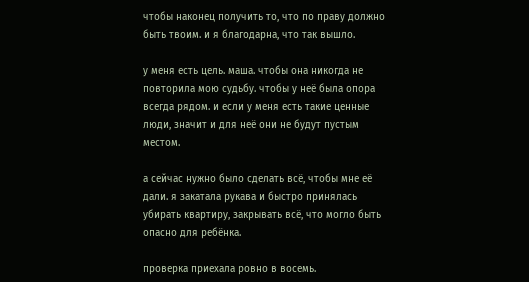чтобы наконец получить то, что по праву должно быть твоим. и я благодарна, что так вышло.

у меня есть цель. маша. чтобы она никогда не повторила мою судьбу. чтобы у неё была опора всегда рядом. и если у меня есть такие ценные люди, значит и для неё они не будут пустым местом.

а сейчас нужно было сделать всё, чтобы мне её дали. я закатала рукава и быстро принялась убирать квартиру, закрывать всё, что могло быть опасно для ребёнка.

проверка приехала ровно в восемь.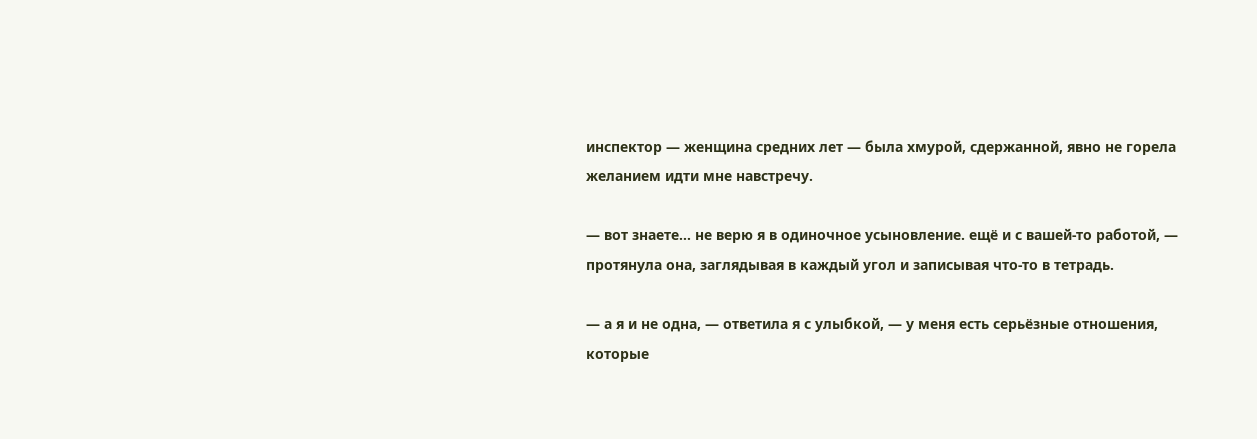инспектор — женщина средних лет — была хмурой, сдержанной, явно не горела желанием идти мне навстречу.

— вот знаете… не верю я в одиночное усыновление. ещё и с вашей-то работой, — протянула она, заглядывая в каждый угол и записывая что-то в тетрадь.

— а я и не одна, — ответила я с улыбкой, — у меня есть серьёзные отношения, которые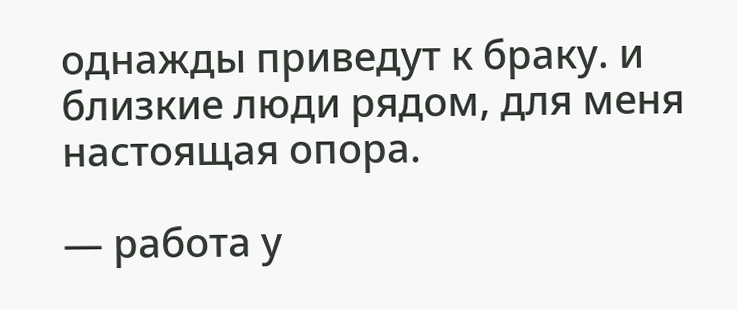однажды приведут к браку. и близкие люди рядом, для меня настоящая опора.

— работа у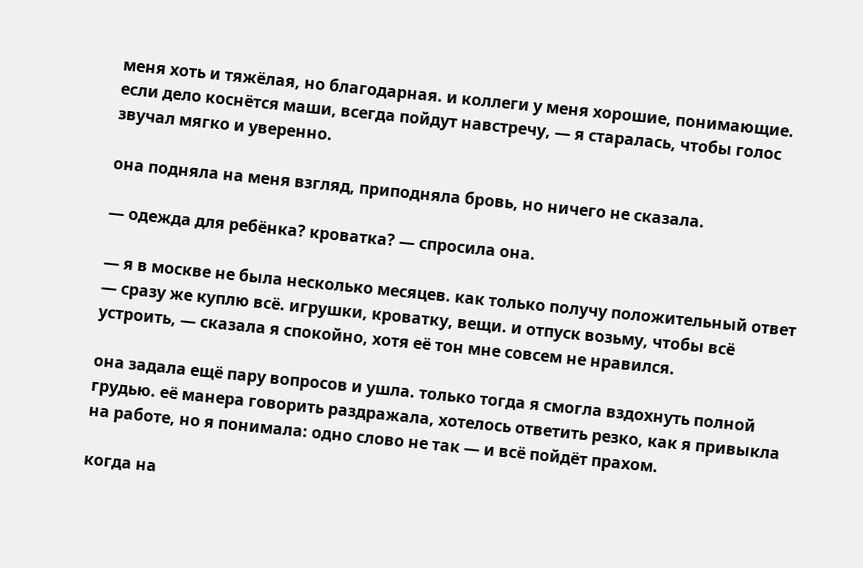меня хоть и тяжёлая, но благодарная. и коллеги у меня хорошие, понимающие. если дело коснётся маши, всегда пойдут навстречу, — я старалась, чтобы голос звучал мягко и уверенно.

она подняла на меня взгляд, приподняла бровь, но ничего не сказала.

— одежда для ребёнка? кроватка? — спросила она.

— я в москве не была несколько месяцев. как только получу положительный ответ — сразу же куплю всё. игрушки, кроватку, вещи. и отпуск возьму, чтобы всё устроить, — сказала я спокойно, хотя её тон мне совсем не нравился.

она задала ещё пару вопросов и ушла. только тогда я смогла вздохнуть полной грудью. её манера говорить раздражала, хотелось ответить резко, как я привыкла на работе, но я понимала: одно слово не так — и всё пойдёт прахом.

когда на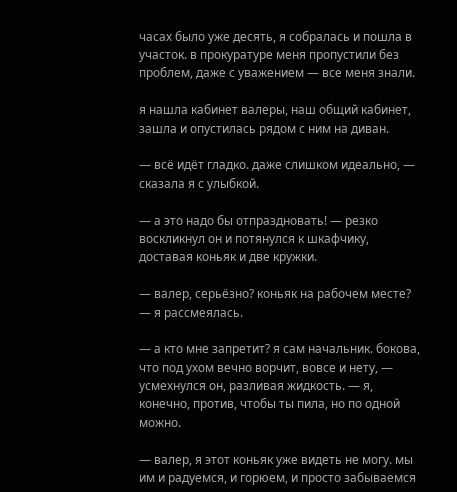часах было уже десять, я собралась и пошла в участок. в прокуратуре меня пропустили без проблем, даже с уважением — все меня знали.

я нашла кабинет валеры, наш общий кабинет, зашла и опустилась рядом с ним на диван.

— всё идёт гладко. даже слишком идеально, — сказала я с улыбкой.

— а это надо бы отпраздновать! — резко воскликнул он и потянулся к шкафчику, доставая коньяк и две кружки.

— валер, серьёзно? коньяк на рабочем месте? — я рассмеялась.

— а кто мне запретит? я сам начальник. бокова, что под ухом вечно ворчит, вовсе и нету, — усмехнулся он, разливая жидкость. — я, конечно, против, чтобы ты пила, но по одной можно.

— валер, я этот коньяк уже видеть не могу. мы им и радуемся, и горюем, и просто забываемся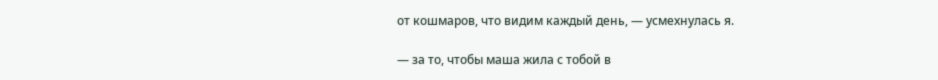от кошмаров, что видим каждый день, — усмехнулась я.

— за то, чтобы маша жила с тобой в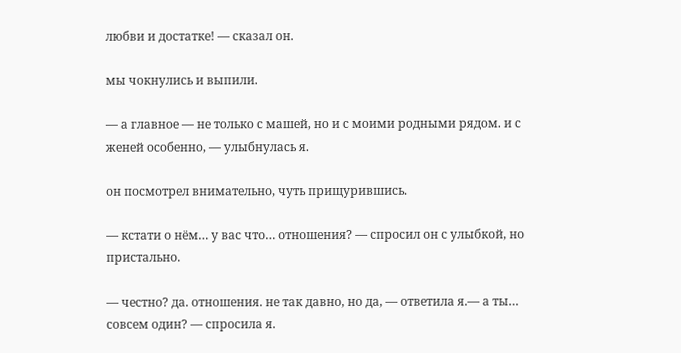любви и достатке! — сказал он.

мы чокнулись и выпили.

— а главное — не только с машей, но и с моими родными рядом. и с женей особенно, — улыбнулась я.

он посмотрел внимательно, чуть прищурившись.

— кстати о нём… у вас что… отношения? — спросил он с улыбкой, но пристально.

— честно? да. отношения. не так давно, но да, — ответила я.— а ты… совсем один? — спросила я.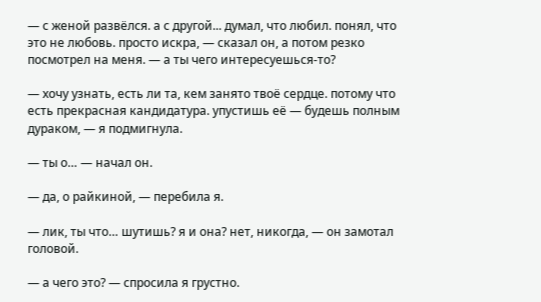— с женой развёлся. а с другой... думал, что любил. понял, что это не любовь. просто искра, — сказал он, а потом резко посмотрел на меня. — а ты чего интересуешься-то?

— хочу узнать, есть ли та, кем занято твоё сердце. потому что есть прекрасная кандидатура. упустишь её — будешь полным дураком, — я подмигнула.

— ты о… — начал он.

— да, о райкиной, — перебила я.

— лик, ты что… шутишь? я и она? нет, никогда, — он замотал головой.

— а чего это? — спросила я грустно.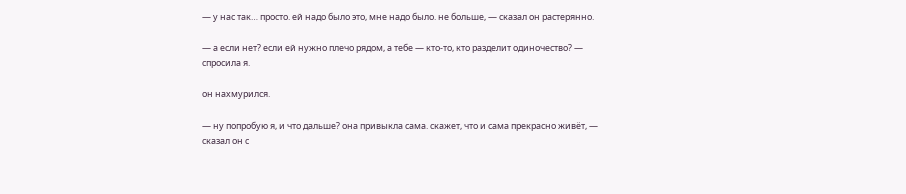— у нас так… просто. ей надо было это, мне надо было. не больше, — сказал он растерянно.

— а если нет? если ей нужно плечо рядом, а тебе — кто-то, кто разделит одиночество? — спросила я.

он нахмурился.

— ну попробую я, и что дальше? она привыкла сама. скажет, что и сама прекрасно живёт, — сказал он с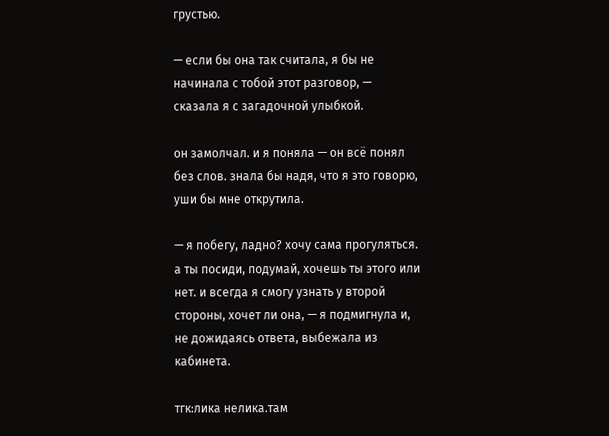грустью.

— если бы она так считала, я бы не начинала с тобой этот разговор, — сказала я с загадочной улыбкой.

он замолчал. и я поняла — он всё понял без слов. знала бы надя, что я это говорю, уши бы мне открутила.

— я побегу, ладно? хочу сама прогуляться. а ты посиди, подумай, хочешь ты этого или нет. и всегда я смогу узнать у второй стороны, хочет ли она, — я подмигнула и, не дожидаясь ответа, выбежала из кабинета.

тгк:лика нелика.там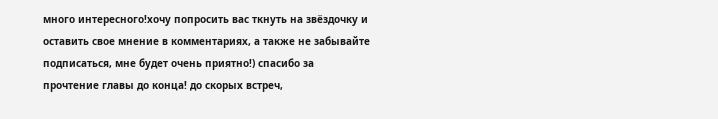много интересного!хочу попросить вас ткнуть на звёздочку и оставить свое мнение в комментариях, а также не забывайте подписаться, мне будет очень приятно!) спасибо за прочтение главы до конца! до скорых встреч,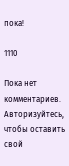пока!

1110

Пока нет комментариев. Авторизуйтесь, чтобы оставить свой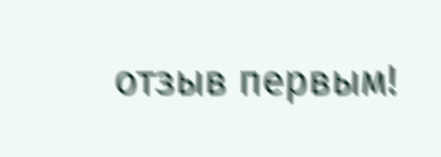отзыв первым!